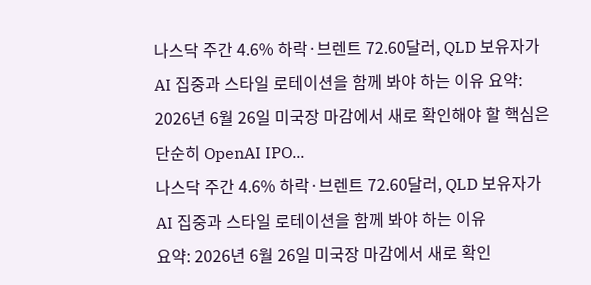나스닥 주간 4.6% 하락·브렌트 72.60달러, QLD 보유자가 AI 집중과 스타일 로테이션을 함께 봐야 하는 이유 요약: 2026년 6월 26일 미국장 마감에서 새로 확인해야 할 핵심은 단순히 OpenAI IPO...
나스닥 주간 4.6% 하락·브렌트 72.60달러, QLD 보유자가 AI 집중과 스타일 로테이션을 함께 봐야 하는 이유
요약: 2026년 6월 26일 미국장 마감에서 새로 확인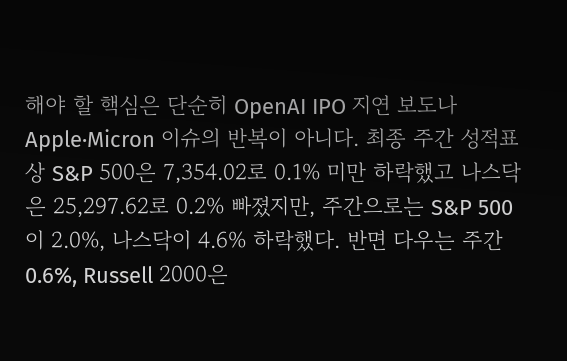해야 할 핵심은 단순히 OpenAI IPO 지연 보도나 Apple·Micron 이슈의 반복이 아니다. 최종 주간 성적표상 S&P 500은 7,354.02로 0.1% 미만 하락했고 나스닥은 25,297.62로 0.2% 빠졌지만, 주간으로는 S&P 500이 2.0%, 나스닥이 4.6% 하락했다. 반면 다우는 주간 0.6%, Russell 2000은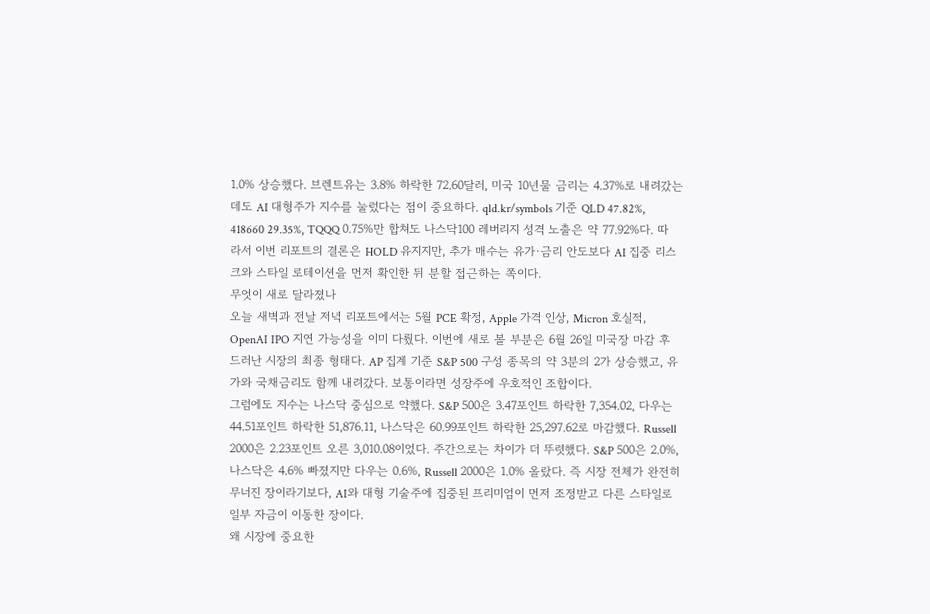1.0% 상승했다. 브렌트유는 3.8% 하락한 72.60달러, 미국 10년물 금리는 4.37%로 내려갔는데도 AI 대형주가 지수를 눌렀다는 점이 중요하다. qld.kr/symbols 기준 QLD 47.82%, 418660 29.35%, TQQQ 0.75%만 합쳐도 나스닥100 레버리지 성격 노출은 약 77.92%다. 따라서 이번 리포트의 결론은 HOLD 유지지만, 추가 매수는 유가·금리 안도보다 AI 집중 리스크와 스타일 로테이션을 먼저 확인한 뒤 분할 접근하는 쪽이다.
무엇이 새로 달라졌나
오늘 새벽과 전날 저녁 리포트에서는 5월 PCE 확정, Apple 가격 인상, Micron 호실적, OpenAI IPO 지연 가능성을 이미 다뤘다. 이번에 새로 볼 부분은 6월 26일 미국장 마감 후 드러난 시장의 최종 형태다. AP 집계 기준 S&P 500 구성 종목의 약 3분의 2가 상승했고, 유가와 국채금리도 함께 내려갔다. 보통이라면 성장주에 우호적인 조합이다.
그럼에도 지수는 나스닥 중심으로 약했다. S&P 500은 3.47포인트 하락한 7,354.02, 다우는 44.51포인트 하락한 51,876.11, 나스닥은 60.99포인트 하락한 25,297.62로 마감했다. Russell 2000은 2.23포인트 오른 3,010.08이었다. 주간으로는 차이가 더 뚜렷했다. S&P 500은 2.0%, 나스닥은 4.6% 빠졌지만 다우는 0.6%, Russell 2000은 1.0% 올랐다. 즉 시장 전체가 완전히 무너진 장이라기보다, AI와 대형 기술주에 집중된 프리미엄이 먼저 조정받고 다른 스타일로 일부 자금이 이동한 장이다.
왜 시장에 중요한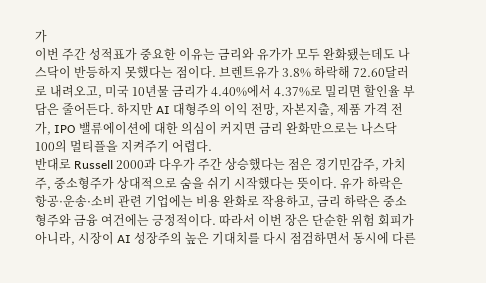가
이번 주간 성적표가 중요한 이유는 금리와 유가가 모두 완화됐는데도 나스닥이 반등하지 못했다는 점이다. 브렌트유가 3.8% 하락해 72.60달러로 내려오고, 미국 10년물 금리가 4.40%에서 4.37%로 밀리면 할인율 부담은 줄어든다. 하지만 AI 대형주의 이익 전망, 자본지출, 제품 가격 전가, IPO 밸류에이션에 대한 의심이 커지면 금리 완화만으로는 나스닥100의 멀티플을 지켜주기 어렵다.
반대로 Russell 2000과 다우가 주간 상승했다는 점은 경기민감주, 가치주, 중소형주가 상대적으로 숨을 쉬기 시작했다는 뜻이다. 유가 하락은 항공·운송·소비 관련 기업에는 비용 완화로 작용하고, 금리 하락은 중소형주와 금융 여건에는 긍정적이다. 따라서 이번 장은 단순한 위험 회피가 아니라, 시장이 AI 성장주의 높은 기대치를 다시 점검하면서 동시에 다른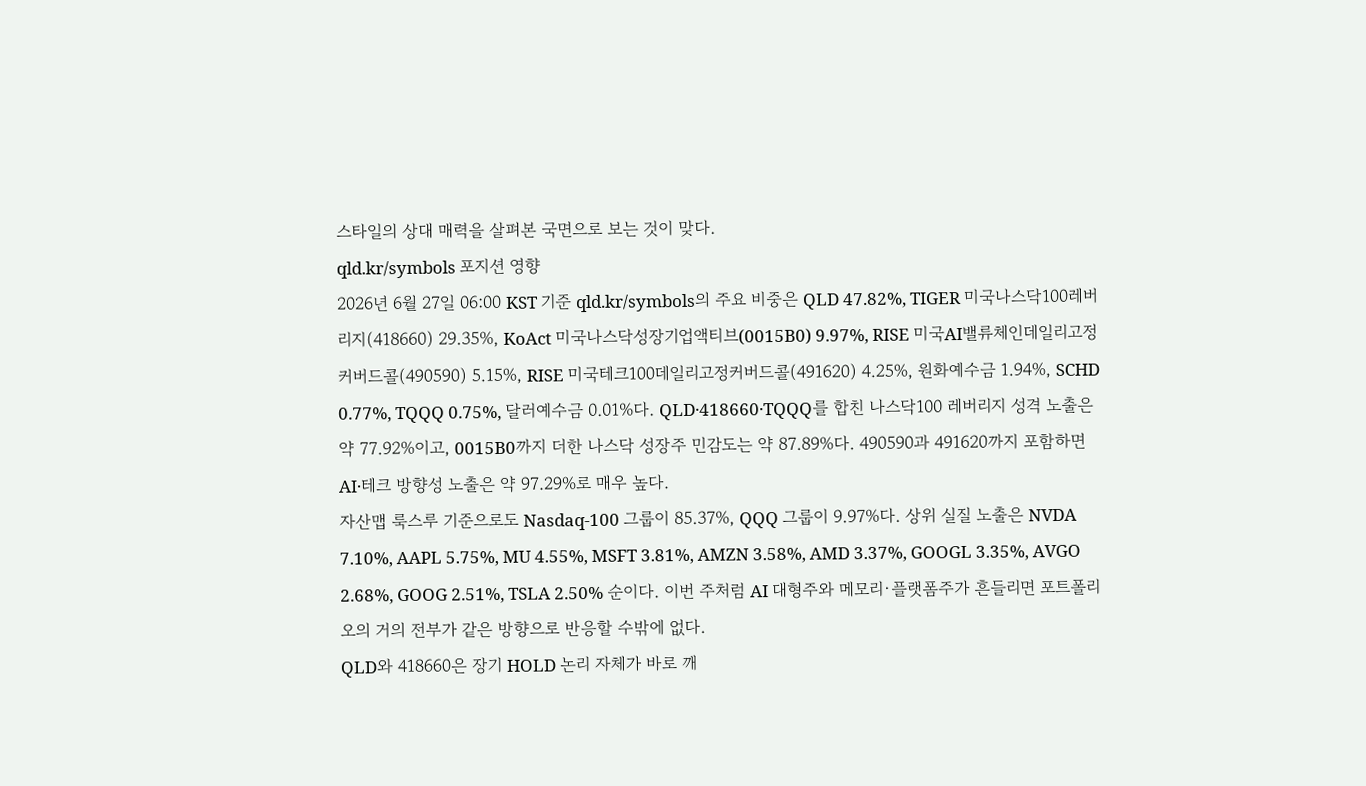스타일의 상대 매력을 살펴본 국면으로 보는 것이 맞다.
qld.kr/symbols 포지션 영향
2026년 6월 27일 06:00 KST 기준 qld.kr/symbols의 주요 비중은 QLD 47.82%, TIGER 미국나스닥100레버리지(418660) 29.35%, KoAct 미국나스닥성장기업액티브(0015B0) 9.97%, RISE 미국AI밸류체인데일리고정커버드콜(490590) 5.15%, RISE 미국테크100데일리고정커버드콜(491620) 4.25%, 원화예수금 1.94%, SCHD 0.77%, TQQQ 0.75%, 달러예수금 0.01%다. QLD·418660·TQQQ를 합친 나스닥100 레버리지 성격 노출은 약 77.92%이고, 0015B0까지 더한 나스닥 성장주 민감도는 약 87.89%다. 490590과 491620까지 포함하면 AI·테크 방향성 노출은 약 97.29%로 매우 높다.
자산맵 룩스루 기준으로도 Nasdaq-100 그룹이 85.37%, QQQ 그룹이 9.97%다. 상위 실질 노출은 NVDA 7.10%, AAPL 5.75%, MU 4.55%, MSFT 3.81%, AMZN 3.58%, AMD 3.37%, GOOGL 3.35%, AVGO 2.68%, GOOG 2.51%, TSLA 2.50% 순이다. 이번 주처럼 AI 대형주와 메모리·플랫폼주가 흔들리면 포트폴리오의 거의 전부가 같은 방향으로 반응할 수밖에 없다.
QLD와 418660은 장기 HOLD 논리 자체가 바로 깨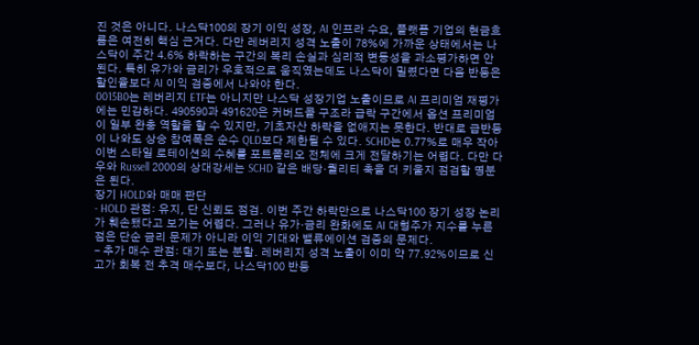진 것은 아니다. 나스닥100의 장기 이익 성장, AI 인프라 수요, 플랫폼 기업의 현금흐름은 여전히 핵심 근거다. 다만 레버리지 성격 노출이 78%에 가까운 상태에서는 나스닥이 주간 4.6% 하락하는 구간의 복리 손실과 심리적 변동성을 과소평가하면 안 된다. 특히 유가와 금리가 우호적으로 움직였는데도 나스닥이 밀렸다면 다음 반등은 할인율보다 AI 이익 검증에서 나와야 한다.
0015B0는 레버리지 ETF는 아니지만 나스닥 성장기업 노출이므로 AI 프리미엄 재평가에는 민감하다. 490590과 491620은 커버드콜 구조라 급락 구간에서 옵션 프리미엄이 일부 완충 역할을 할 수 있지만, 기초자산 하락을 없애지는 못한다. 반대로 급반등이 나와도 상승 참여폭은 순수 QLD보다 제한될 수 있다. SCHD는 0.77%로 매우 작아 이번 스타일 로테이션의 수혜를 포트폴리오 전체에 크게 전달하기는 어렵다. 다만 다우와 Russell 2000의 상대강세는 SCHD 같은 배당·퀄리티 축을 더 키울지 점검할 명분은 된다.
장기 HOLD와 매매 판단
- HOLD 관점: 유지, 단 신뢰도 점검. 이번 주간 하락만으로 나스닥100 장기 성장 논리가 훼손됐다고 보기는 어렵다. 그러나 유가·금리 완화에도 AI 대형주가 지수를 누른 점은 단순 금리 문제가 아니라 이익 기대와 밸류에이션 검증의 문제다.
- 추가 매수 관점: 대기 또는 분할. 레버리지 성격 노출이 이미 약 77.92%이므로 신고가 회복 전 추격 매수보다, 나스닥100 반등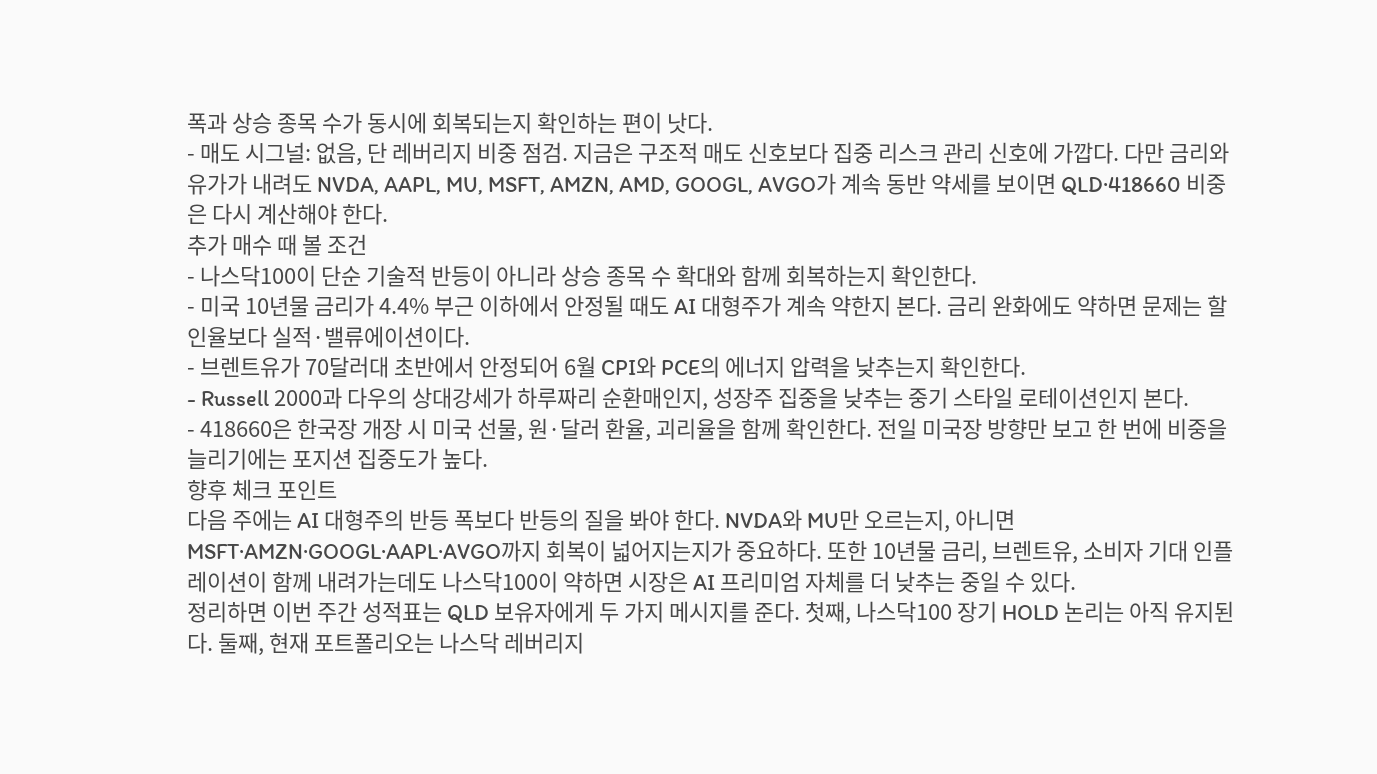폭과 상승 종목 수가 동시에 회복되는지 확인하는 편이 낫다.
- 매도 시그널: 없음, 단 레버리지 비중 점검. 지금은 구조적 매도 신호보다 집중 리스크 관리 신호에 가깝다. 다만 금리와 유가가 내려도 NVDA, AAPL, MU, MSFT, AMZN, AMD, GOOGL, AVGO가 계속 동반 약세를 보이면 QLD·418660 비중은 다시 계산해야 한다.
추가 매수 때 볼 조건
- 나스닥100이 단순 기술적 반등이 아니라 상승 종목 수 확대와 함께 회복하는지 확인한다.
- 미국 10년물 금리가 4.4% 부근 이하에서 안정될 때도 AI 대형주가 계속 약한지 본다. 금리 완화에도 약하면 문제는 할인율보다 실적·밸류에이션이다.
- 브렌트유가 70달러대 초반에서 안정되어 6월 CPI와 PCE의 에너지 압력을 낮추는지 확인한다.
- Russell 2000과 다우의 상대강세가 하루짜리 순환매인지, 성장주 집중을 낮추는 중기 스타일 로테이션인지 본다.
- 418660은 한국장 개장 시 미국 선물, 원·달러 환율, 괴리율을 함께 확인한다. 전일 미국장 방향만 보고 한 번에 비중을 늘리기에는 포지션 집중도가 높다.
향후 체크 포인트
다음 주에는 AI 대형주의 반등 폭보다 반등의 질을 봐야 한다. NVDA와 MU만 오르는지, 아니면 MSFT·AMZN·GOOGL·AAPL·AVGO까지 회복이 넓어지는지가 중요하다. 또한 10년물 금리, 브렌트유, 소비자 기대 인플레이션이 함께 내려가는데도 나스닥100이 약하면 시장은 AI 프리미엄 자체를 더 낮추는 중일 수 있다.
정리하면 이번 주간 성적표는 QLD 보유자에게 두 가지 메시지를 준다. 첫째, 나스닥100 장기 HOLD 논리는 아직 유지된다. 둘째, 현재 포트폴리오는 나스닥 레버리지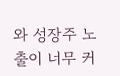와 성장주 노출이 너무 커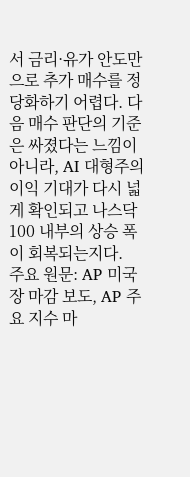서 금리·유가 안도만으로 추가 매수를 정당화하기 어렵다. 다음 매수 판단의 기준은 싸졌다는 느낌이 아니라, AI 대형주의 이익 기대가 다시 넓게 확인되고 나스닥100 내부의 상승 폭이 회복되는지다.
주요 원문: AP 미국장 마감 보도, AP 주요 지수 마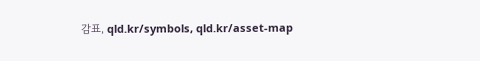감표, qld.kr/symbols, qld.kr/asset-map